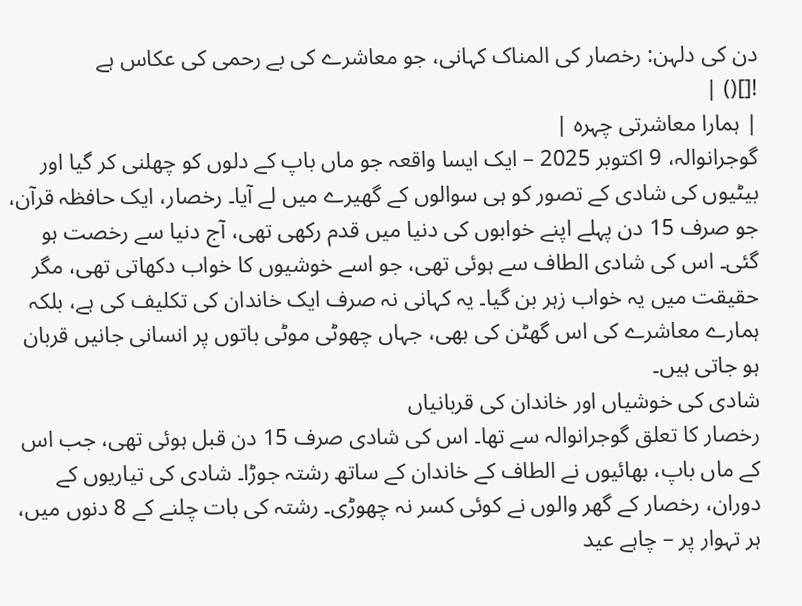دن کی دلہن: رخصار کی المناک کہانی، جو معاشرے کی بے رحمی کی عکاس ہے
![]() |
| ہمارا معاشرتی چہرہ |
گوجرانوالہ، 9 اکتوبر 2025 – ایک ایسا واقعہ جو ماں باپ کے دلوں کو چھلنی کر گیا اور بیٹیوں کی شادی کے تصور کو ہی سوالوں کے گھیرے میں لے آیا۔ رخصار، ایک حافظہ قرآن، جو صرف 15 دن پہلے اپنے خوابوں کی دنیا میں قدم رکھی تھی، آج دنیا سے رخصت ہو گئی۔ اس کی شادی الطاف سے ہوئی تھی، جو اسے خوشیوں کا خواب دکھاتی تھی، مگر حقیقت میں یہ خواب زہر بن گیا۔ یہ کہانی نہ صرف ایک خاندان کی تکلیف کی ہے، بلکہ ہمارے معاشرے کی اس گھٹن کی بھی، جہاں چھوٹی موٹی باتوں پر انسانی جانیں قربان ہو جاتی ہیں۔
شادی کی خوشیاں اور خاندان کی قربانیاں
رخصار کا تعلق گوجرانوالہ سے تھا۔ اس کی شادی صرف 15 دن قبل ہوئی تھی، جب اس کے ماں باپ، بھائیوں نے الطاف کے خاندان کے ساتھ رشتہ جوڑا۔ شادی کی تیاریوں کے دوران، رخصار کے گھر والوں نے کوئی کسر نہ چھوڑی۔ رشتہ کی بات چلنے کے 8 دنوں میں، ہر تہوار پر – چاہے عید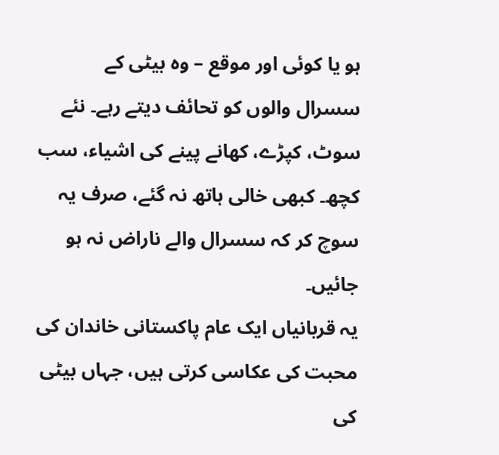ہو یا کوئی اور موقع – وہ بیٹی کے سسرال والوں کو تحائف دیتے رہے۔ نئے سوٹ، کپڑے، کھانے پینے کی اشیاء، سب کچھ۔ کبھی خالی ہاتھ نہ گئے، صرف یہ سوچ کر کہ سسرال والے ناراض نہ ہو جائیں۔
یہ قربانیاں ایک عام پاکستانی خاندان کی محبت کی عکاسی کرتی ہیں، جہاں بیٹی کی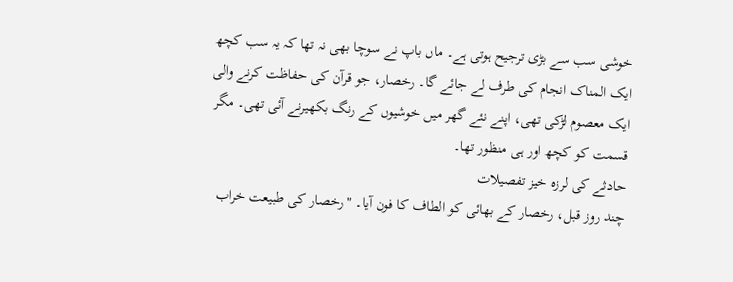خوشی سب سے بڑی ترجیح ہوتی ہے۔ ماں باپ نے سوچا بھی نہ تھا کہ یہ سب کچھ ایک المناک انجام کی طرف لے جائے گا۔ رخصار، جو قرآن کی حفاظت کرنے والی ایک معصوم لڑکی تھی، اپنے نئے گھر میں خوشیوں کے رنگ بکھیرنے آئی تھی۔ مگر قسمت کو کچھ اور ہی منظور تھا۔
حادثے کی لرزہ خیز تفصیلات
چند روز قبل، رخصار کے بھائی کو الطاف کا فون آیا۔ "رخصار کی طبیعت خراب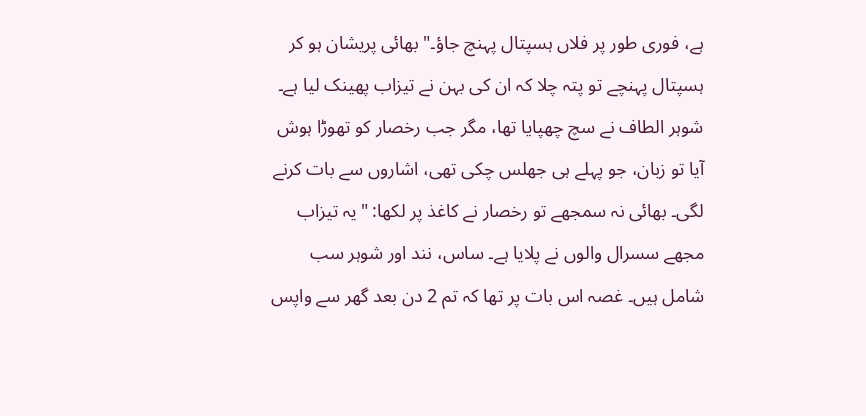ہے، فوری طور پر فلاں ہسپتال پہنچ جاؤ۔" بھائی پریشان ہو کر ہسپتال پہنچے تو پتہ چلا کہ ان کی بہن نے تیزاب پھینک لیا ہے۔ شوہر الطاف نے سچ چھپایا تھا، مگر جب رخصار کو تھوڑا ہوش آیا تو زبان، جو پہلے ہی جھلس چکی تھی، اشاروں سے بات کرنے لگی۔ بھائی نہ سمجھے تو رخصار نے کاغذ پر لکھا: "یہ تیزاب مجھے سسرال والوں نے پلایا ہے۔ ساس، نند اور شوہر سب شامل ہیں۔ غصہ اس بات پر تھا کہ تم 2 دن بعد گھر سے واپس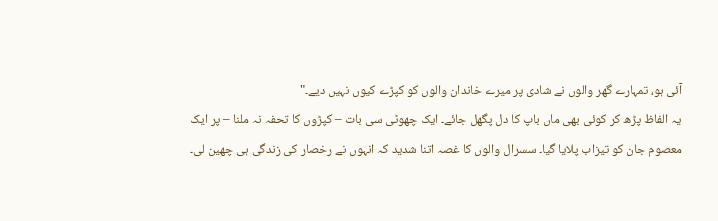آئی ہو، تمہارے گھر والوں نے شادی پر میرے خاندان والوں کو کپڑے کیوں نہیں دیے۔"
یہ الفاظ پڑھ کر کوئی بھی ماں باپ کا دل پگھل جائے۔ ایک چھوٹی سی بات – کپڑوں کا تحفہ نہ ملنا – پر ایک معصوم جان کو تیزاب پلایا گیا۔ سسرال والوں کا غصہ اتنا شدید کہ انہوں نے رخصار کی زندگی ہی چھین لی۔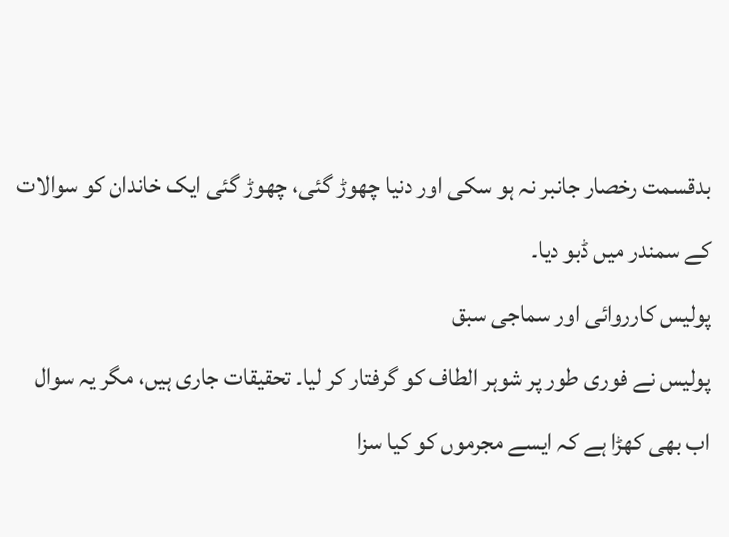بدقسمت رخصار جانبر نہ ہو سکی اور دنیا چھوڑ گئی، چھوڑ گئی ایک خاندان کو سوالات کے سمندر میں ڈبو دیا۔
پولیس کارروائی اور سماجی سبق
پولیس نے فوری طور پر شوہر الطاف کو گرفتار کر لیا۔ تحقیقات جاری ہیں، مگر یہ سوال اب بھی کھڑا ہے کہ ایسے مجرموں کو کیا سزا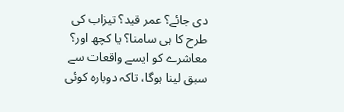دی جائے؟ عمر قید؟ تیزاب کی طرح کا ہی سامنا؟ یا کچھ اور؟ معاشرے کو ایسے واقعات سے سبق لینا ہوگا، تاکہ دوبارہ کوئی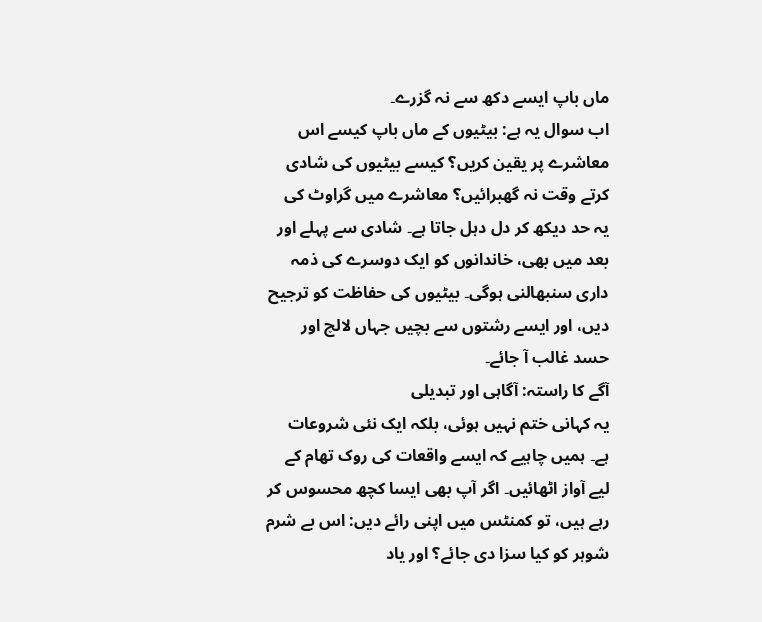ماں باپ ایسے دکھ سے نہ گزرے۔
اب سوال یہ ہے: بیٹیوں کے ماں باپ کیسے اس معاشرے پر یقین کریں؟ کیسے بیٹیوں کی شادی کرتے وقت نہ گھبرائیں؟ معاشرے میں گراوٹ کی یہ حد دیکھ کر دل دہل جاتا ہے۔ شادی سے پہلے اور بعد میں بھی، خاندانوں کو ایک دوسرے کی ذمہ داری سنبھالنی ہوگی۔ بیٹیوں کی حفاظت کو ترجیح دیں، اور ایسے رشتوں سے بچیں جہاں لالچ اور حسد غالب آ جائے۔
آگے کا راستہ: آگاہی اور تبدیلی
یہ کہانی ختم نہیں ہوئی، بلکہ ایک نئی شروعات ہے۔ ہمیں چاہیے کہ ایسے واقعات کی روک تھام کے لیے آواز اٹھائیں۔ اگر آپ بھی ایسا کچھ محسوس کر رہے ہیں، تو کمنٹس میں اپنی رائے دیں: اس بے شرم شوہر کو کیا سزا دی جائے؟ اور یاد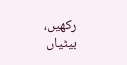رکھیں، بیٹیاں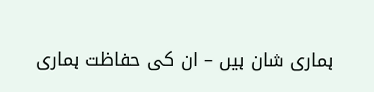ہماری شان ہیں – ان کی حفاظت ہماری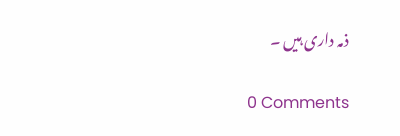ذمہ داری ہیں ۔

0 Comments